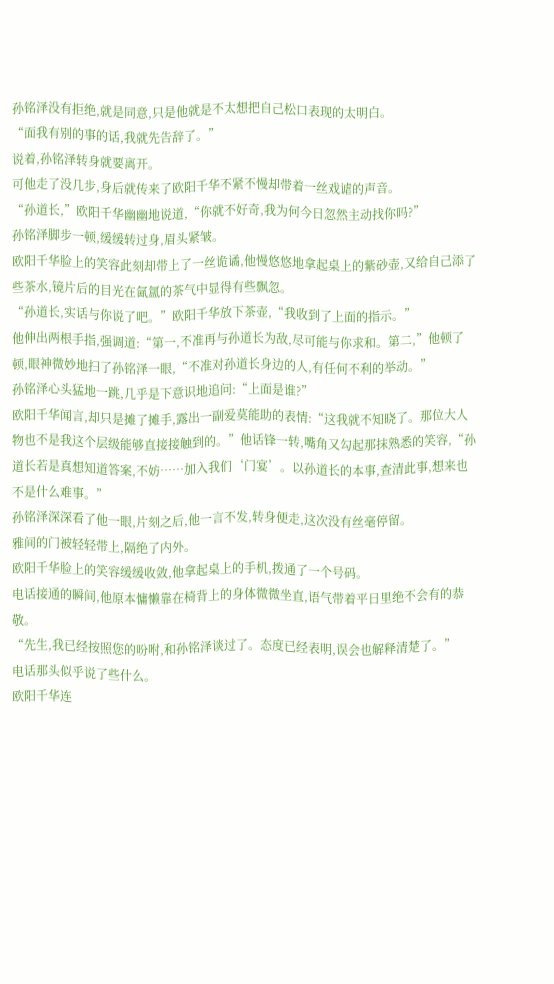孙铭泽没有拒绝,就是同意,只是他就是不太想把自己松口表现的太明白。
“面我有别的事的话,我就先告辞了。”
说着,孙铭泽转身就要离开。
可他走了没几步,身后就传来了欧阳千华不紧不慢却带着一丝戏谑的声音。
“孙道长,”欧阳千华幽幽地说道,“你就不好奇,我为何今日忽然主动找你吗?”
孙铭泽脚步一顿,缓缓转过身,眉头紧皱。
欧阳千华脸上的笑容此刻却带上了一丝诡谲,他慢悠悠地拿起桌上的紫砂壶,又给自己添了些茶水,镜片后的目光在氤氲的茶气中显得有些飘忽。
“孙道长,实话与你说了吧。”欧阳千华放下茶壶,“我收到了上面的指示。”
他伸出两根手指,强调道:“第一,不准再与孙道长为敌,尽可能与你求和。第二,”他顿了顿,眼神微妙地扫了孙铭泽一眼,“不准对孙道长身边的人,有任何不利的举动。”
孙铭泽心头猛地一跳,几乎是下意识地追问:“上面是谁?”
欧阳千华闻言,却只是摊了摊手,露出一副爱莫能助的表情:“这我就不知晓了。那位大人物也不是我这个层级能够直接接触到的。”他话锋一转,嘴角又勾起那抹熟悉的笑容,“孙道长若是真想知道答案,不妨……加入我们‘门宴’。以孙道长的本事,查清此事,想来也不是什么难事。”
孙铭泽深深看了他一眼,片刻之后,他一言不发,转身便走,这次没有丝毫停留。
雅间的门被轻轻带上,隔绝了内外。
欧阳千华脸上的笑容缓缓收敛,他拿起桌上的手机,拨通了一个号码。
电话接通的瞬间,他原本慵懒靠在椅背上的身体微微坐直,语气带着平日里绝不会有的恭敬。
“先生,我已经按照您的吩咐,和孙铭泽谈过了。态度已经表明,误会也解释清楚了。”
电话那头似乎说了些什么。
欧阳千华连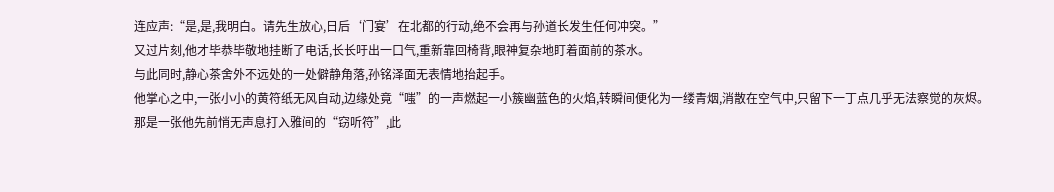连应声:“是,是,我明白。请先生放心,日后‘门宴’在北都的行动,绝不会再与孙道长发生任何冲突。”
又过片刻,他才毕恭毕敬地挂断了电话,长长吁出一口气,重新靠回椅背,眼神复杂地盯着面前的茶水。
与此同时,静心茶舍外不远处的一处僻静角落,孙铭泽面无表情地抬起手。
他掌心之中,一张小小的黄符纸无风自动,边缘处竟“嗤”的一声燃起一小簇幽蓝色的火焰,转瞬间便化为一缕青烟,消散在空气中,只留下一丁点几乎无法察觉的灰烬。
那是一张他先前悄无声息打入雅间的“窃听符”,此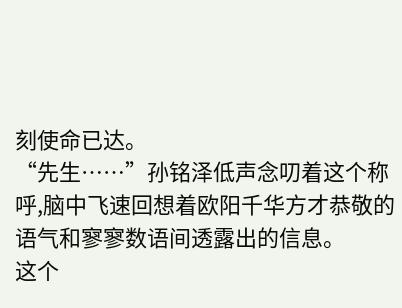刻使命已达。
“先生……”孙铭泽低声念叨着这个称呼,脑中飞速回想着欧阳千华方才恭敬的语气和寥寥数语间透露出的信息。
这个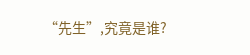“先生”,究竟是谁?